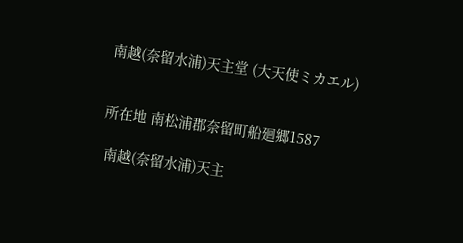南越(奈留水浦)天主堂 (大天使ミカエル)


所在地 南松浦郡奈留町船廻郷1587

 南越(奈留水浦)天主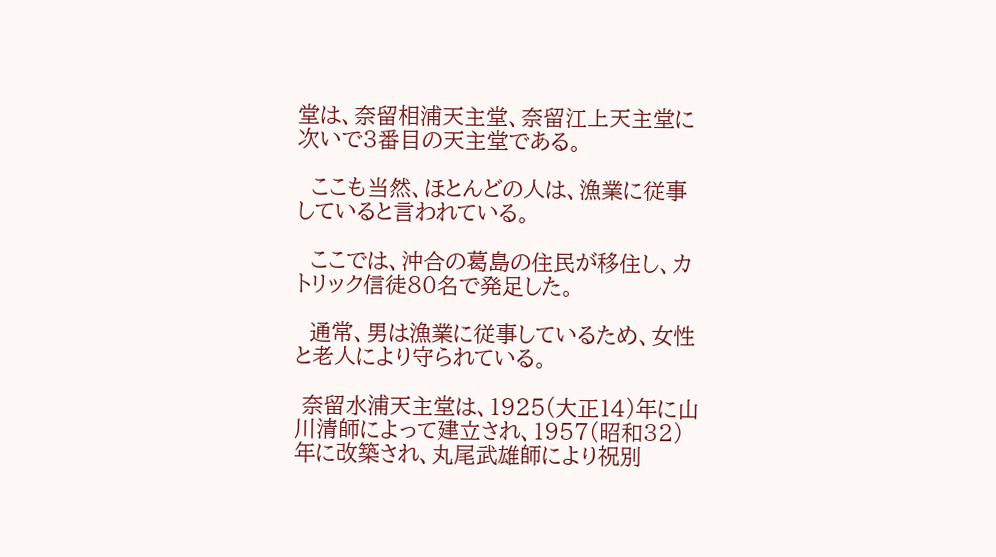堂は、奈留相浦天主堂、奈留江上天主堂に次いで3番目の天主堂である。

  ここも当然、ほとんどの人は、漁業に従事していると言われている。

  ここでは、沖合の葛島の住民が移住し、カトリック信徒80名で発足した。

  通常、男は漁業に従事しているため、女性と老人により守られている。

 奈留水浦天主堂は、1925(大正14)年に山川清師によって建立され、1957(昭和32)年に改築され、丸尾武雄師により祝別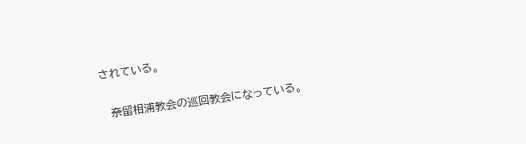されている。

  奈留相浦教会の巡回教会になっている。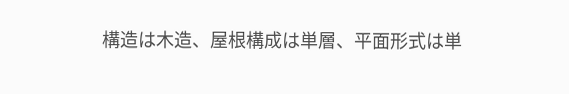構造は木造、屋根構成は単層、平面形式は単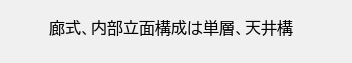廊式、内部立面構成は単層、天井構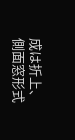成は折上、側面窓形式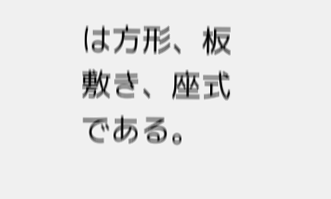は方形、板敷き、座式である。